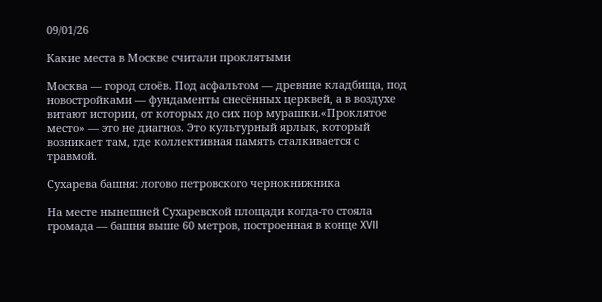09/01/26

Какие места в Москве считали проклятыми

Москва — город слоёв. Под асфальтом — древние кладбища, под новостройками — фундаменты снесённых церквей, а в воздухе витают истории, от которых до сих пор мурашки.«Проклятое место» — это не диагноз. Это культурный ярлык, который возникает там, где коллективная память сталкивается с травмой.

Сухарева башня: логово петровского чернокнижника

На месте нынешней Сухаревской площади когда-то стояла громада — башня выше 60 метров, построенная в конце XVII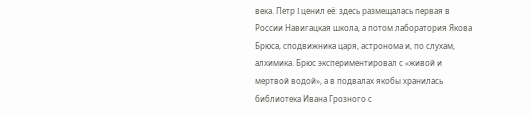века. Петр I ценил её: здесь размещалась первая в России Навигацкая школа, а потом лаборатория Якова Брюса, сподвижника царя, астронома и, по слухам, алхимика. Брюс экспериментировал с «живой и мертвой водой», а в подвалах якобы хранилась библиотека Ивана Грозного с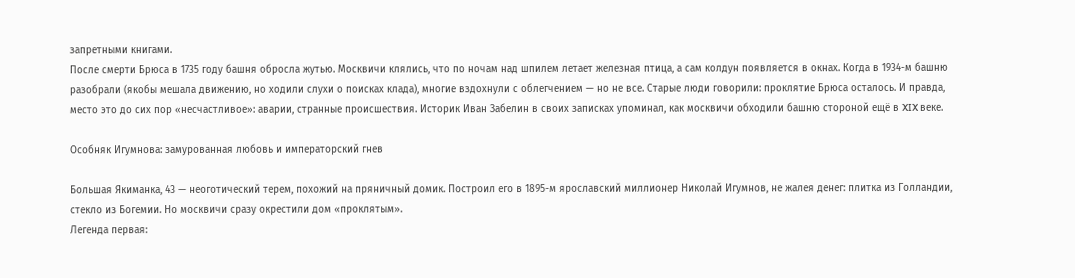запретными книгами.
После смерти Брюса в 1735 году башня обросла жутью. Москвичи клялись, что по ночам над шпилем летает железная птица, а сам колдун появляется в окнах. Когда в 1934-м башню разобрали (якобы мешала движению, но ходили слухи о поисках клада), многие вздохнули с облегчением — но не все. Старые люди говорили: проклятие Брюса осталось. И правда, место это до сих пор «несчастливое»: аварии, странные происшествия. Историк Иван Забелин в своих записках упоминал, как москвичи обходили башню стороной ещё в XIX веке.

Особняк Игумнова: замурованная любовь и императорский гнев

Большая Якиманка, 43 — неоготический терем, похожий на пряничный домик. Построил его в 1895-м ярославский миллионер Николай Игумнов, не жалея денег: плитка из Голландии, стекло из Богемии. Но москвичи сразу окрестили дом «проклятым».
Легенда первая: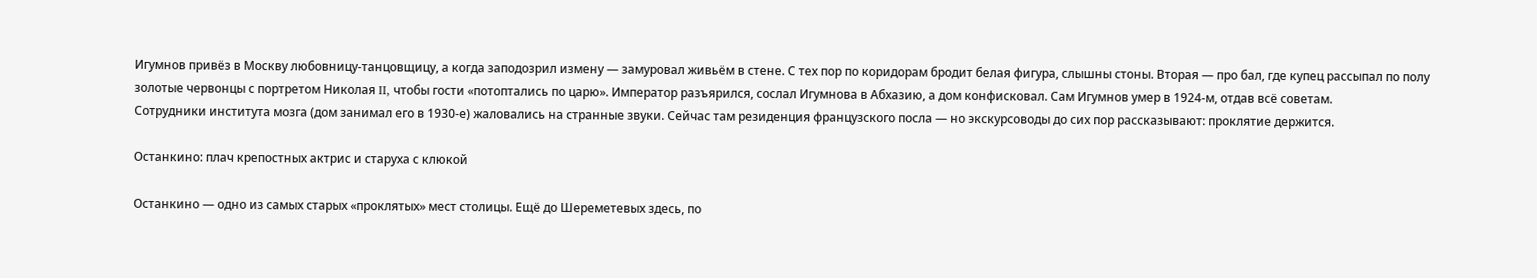Игумнов привёз в Москву любовницу-танцовщицу, а когда заподозрил измену — замуровал живьём в стене. С тех пор по коридорам бродит белая фигура, слышны стоны. Вторая — про бал, где купец рассыпал по полу золотые червонцы с портретом Николая II, чтобы гости «потоптались по царю». Император разъярился, сослал Игумнова в Абхазию, а дом конфисковал. Сам Игумнов умер в 1924-м, отдав всё советам.
Сотрудники института мозга (дом занимал его в 1930-е) жаловались на странные звуки. Сейчас там резиденция французского посла — но экскурсоводы до сих пор рассказывают: проклятие держится.

Останкино: плач крепостных актрис и старуха с клюкой

Останкино — одно из самых старых «проклятых» мест столицы. Ещё до Шереметевых здесь, по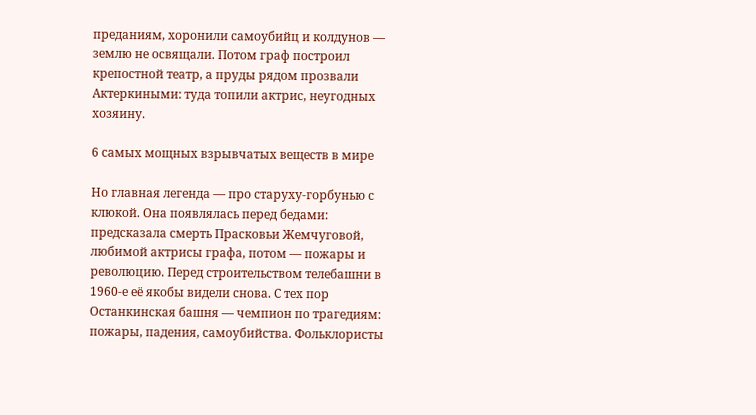преданиям, хоронили самоубийц и колдунов — землю не освящали. Потом граф построил крепостной театр, а пруды рядом прозвали Актеркиными: туда топили актрис, неугодных хозяину.

6 самых мощных взрывчатых веществ в мире

Но главная легенда — про старуху-горбунью с клюкой. Она появлялась перед бедами: предсказала смерть Прасковьи Жемчуговой, любимой актрисы графа, потом — пожары и революцию. Перед строительством телебашни в 1960-е её якобы видели снова. С тех пор Останкинская башня — чемпион по трагедиям: пожары, падения, самоубийства. Фольклористы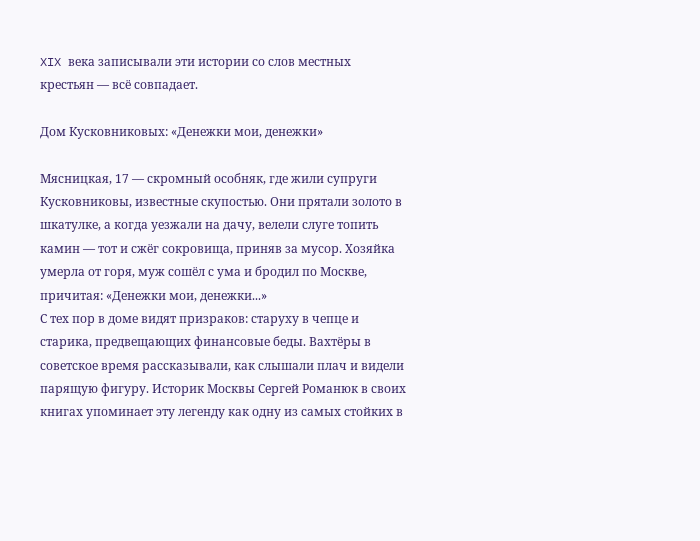XIX века записывали эти истории со слов местных крестьян — всё совпадает.

Дом Кусковниковых: «Денежки мои, денежки»

Мясницкая, 17 — скромный особняк, где жили супруги Кусковниковы, известные скупостью. Они прятали золото в шкатулке, а когда уезжали на дачу, велели слуге топить камин — тот и сжёг сокровища, приняв за мусор. Хозяйка умерла от горя, муж сошёл с ума и бродил по Москве, причитая: «Денежки мои, денежки...»
С тех пор в доме видят призраков: старуху в чепце и старика, предвещающих финансовые беды. Вахтёры в советское время рассказывали, как слышали плач и видели парящую фигуру. Историк Москвы Сергей Романюк в своих книгах упоминает эту легенду как одну из самых стойких в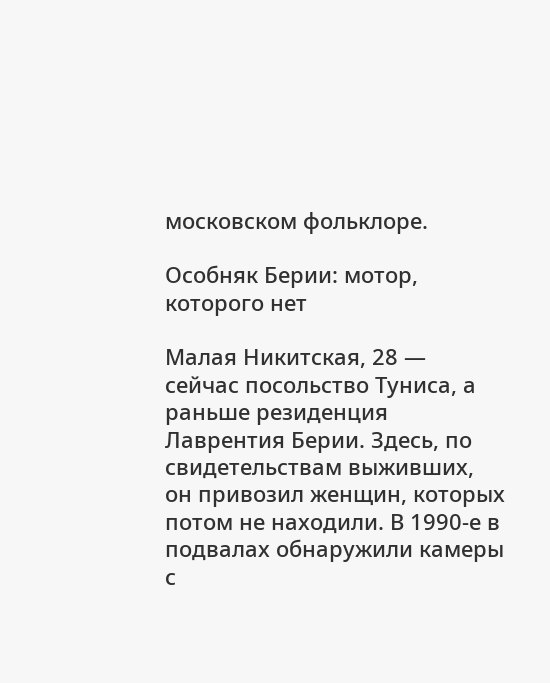московском фольклоре.

Особняк Берии: мотор, которого нет

Малая Никитская, 28 — сейчас посольство Туниса, а раньше резиденция Лаврентия Берии. Здесь, по свидетельствам выживших, он привозил женщин, которых потом не находили. В 1990-е в подвалах обнаружили камеры с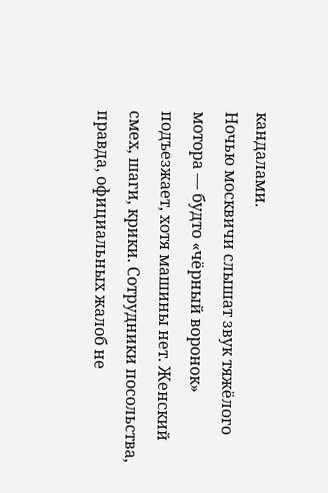кандалами.
Ночью москвичи слышат звук тяжёлого мотора — будто «чёрный воронок» подъезжает, хотя машины нет. Женский смех, шаги, крики. Сотрудники посольства, правда, официальных жалоб не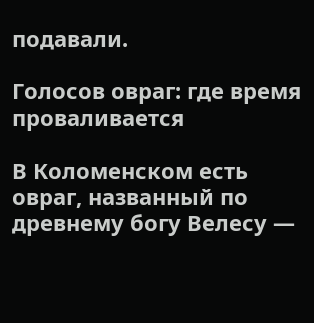подавали.

Голосов овраг: где время проваливается

В Коломенском есть овраг, названный по древнему богу Велесу —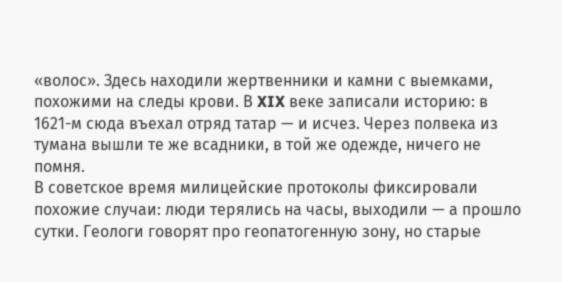«волос». Здесь находили жертвенники и камни с выемками, похожими на следы крови. В XIX веке записали историю: в 1621-м сюда въехал отряд татар — и исчез. Через полвека из тумана вышли те же всадники, в той же одежде, ничего не помня.
В советское время милицейские протоколы фиксировали похожие случаи: люди терялись на часы, выходили — а прошло сутки. Геологи говорят про геопатогенную зону, но старые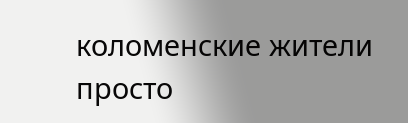коломенские жители просто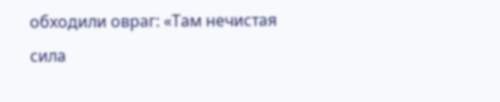обходили овраг: «Там нечистая сила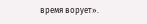время ворует».